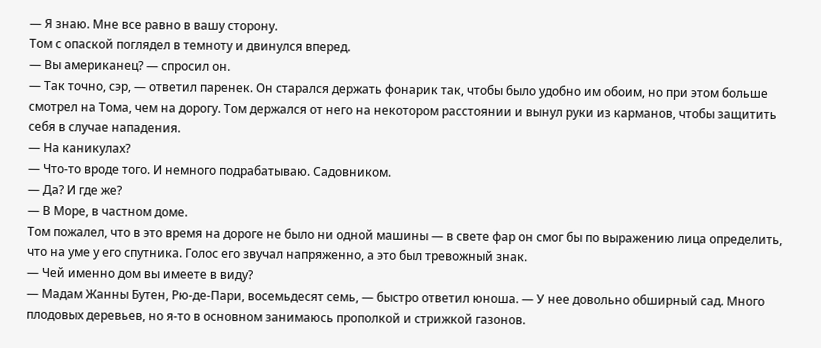— Я знаю. Мне все равно в вашу сторону.
Том с опаской поглядел в темноту и двинулся вперед.
— Вы американец? — спросил он.
— Так точно, сэр, — ответил паренек. Он старался держать фонарик так, чтобы было удобно им обоим, но при этом больше смотрел на Тома, чем на дорогу. Том держался от него на некотором расстоянии и вынул руки из карманов, чтобы защитить себя в случае нападения.
— На каникулах?
— Что-то вроде того. И немного подрабатываю. Садовником.
— Да? И где же?
— В Море, в частном доме.
Том пожалел, что в это время на дороге не было ни одной машины — в свете фар он смог бы по выражению лица определить, что на уме у его спутника. Голос его звучал напряженно, а это был тревожный знак.
— Чей именно дом вы имеете в виду?
— Мадам Жанны Бутен, Рю-де-Пари, восемьдесят семь, — быстро ответил юноша. — У нее довольно обширный сад. Много плодовых деревьев, но я-то в основном занимаюсь прополкой и стрижкой газонов.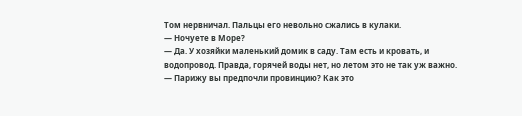Том нервничал. Пальцы его невольно сжались в кулаки.
— Ночуете в Море?
— Да. У хозяйки маленький домик в саду. Там есть и кровать, и водопровод. Правда, горячей воды нет, но летом это не так уж важно.
— Парижу вы предпочли провинцию? Как это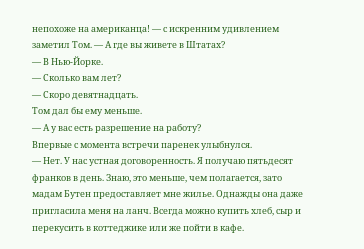непохоже на американца! — с искренним удивлением заметил Том. — А где вы живете в Штатах?
— В Нью-Йорке.
— Сколько вам лет?
— Скоро девятнадцать.
Том дал бы ему меньше.
— А у вас есть разрешение на работу?
Впервые с момента встречи паренек улыбнулся.
— Нет. У нас устная договоренность. Я получаю пятьдесят франков в день. Знаю, это меньше, чем полагается, зато мадам Бутен предоставляет мне жилье. Однажды она даже пригласила меня на ланч. Всегда можно купить хлеб, сыр и перекусить в коттеджике или же пойти в кафе.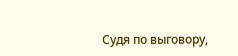Судя по выговору,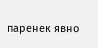паренек явно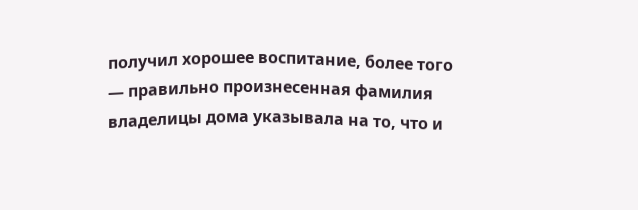получил хорошее воспитание, более того — правильно произнесенная фамилия владелицы дома указывала на то, что и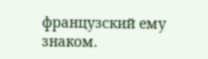французский ему знаком.